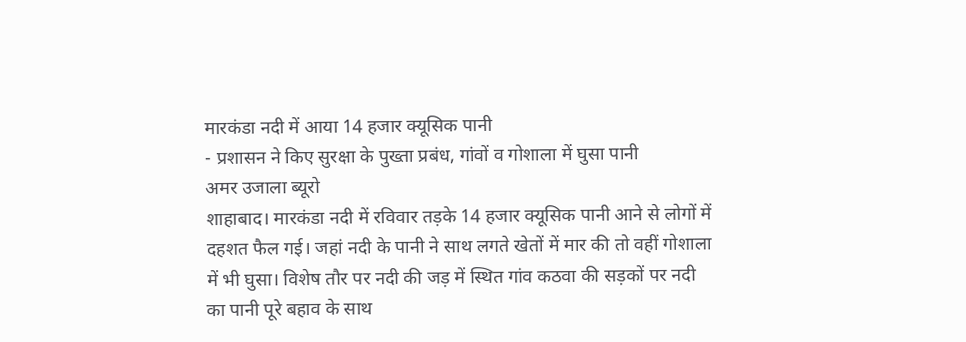मारकंडा नदी में आया 14 हजार क्यूसिक पानी
- प्रशासन ने किए सुरक्षा के पुख्ता प्रबंध, गांवों व गोशाला में घुसा पानी
अमर उजाला ब्यूरो
शाहाबाद। मारकंडा नदी में रविवार तड़के 14 हजार क्यूसिक पानी आने से लोगों में दहशत फैल गई। जहां नदी के पानी ने साथ लगते खेतों में मार की तो वहीं गोशाला में भी घुसा। विशेष तौर पर नदी की जड़ में स्थित गांव कठवा की सड़कों पर नदी का पानी पूरे बहाव के साथ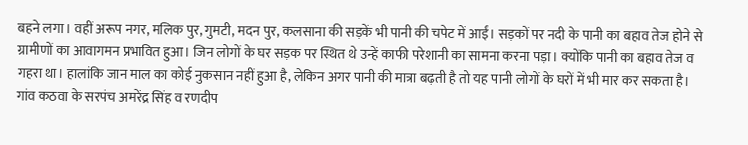बहने लगा। वहीं अरूप नगर, मलिक पुर, गुमटी, मदन पुर, कलसाना की सड़कें भी पानी की चपेट में आईं। सड़कों पर नदी के पानी का बहाव तेज होने से ग्रामीणों का आवागमन प्रभावित हुआ। जिन लोगों के घर सड़क पर स्थित थे उन्हें काफी परेशानी का सामना करना पड़ा। क्योंकि पानी का बहाव तेज व गहरा था। हालांकि जान माल का कोई नुकसान नहीं हुआ है, लेकिन अगर पानी की मात्रा बढ़ती है तो यह पानी लोगों के घरों में भी मार कर सकता है।
गांव कठवा के सरपंच अमरेंद्र सिंह व रणदीप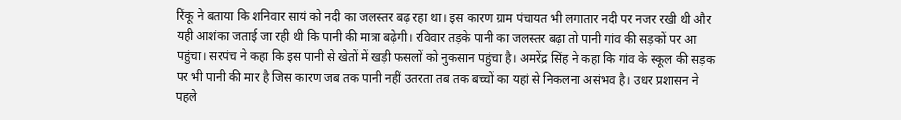रिंकू ने बताया कि शनिवार सायं को नदी का जलस्तर बढ़ रहा था। इस कारण ग्राम पंचायत भी लगातार नदी पर नजर रखी थी और यही आशंका जताई जा रही थी कि पानी की मात्रा बढ़ेगी। रविवार तड़के पानी का जलस्तर बढ़ा तो पानी गांव की सड़कों पर आ पहुंचा। सरपंच ने कहा कि इस पानी से खेतों में खड़ी फसलों को नुकसान पहुंचा है। अमरेंद्र सिंह ने कहा कि गांव के स्कूल की सड़क पर भी पानी की मार है जिस कारण जब तक पानी नहीं उतरता तब तक बच्चों का यहां से निकलना असंभव है। उधर प्रशासन ने पहले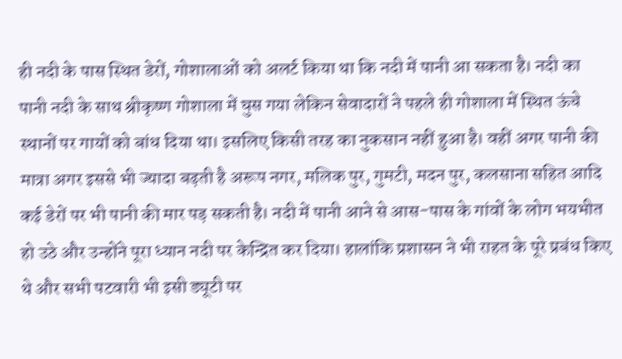ही नदी के पास स्थित डेरों, गोशालाओं को अलर्ट किया था कि नदी में पानी आ सकता है। नदी का पानी नदी के साथ श्रीकृष्ण गोशाला में घुस गया लेकिन सेवादारों ने पहले ही गोशाला में स्थित ऊंचे स्थानों पर गायों को बांध दिया था। इसलिए किसी तरह का नुकसान नहीं हुआ है। वहीं अगर पानी की मात्रा अगर इससे भी ज्यादा बढ़ती है अरूप नगर, मलिक पुर, गुमटी, मदन पुर, कलसाना सहित आदि कई डेरों पर भी पानी की मार पड़ सकती है। नदी में पानी आने से आस-पास के गांवों के लोग भयभीत हो उठे और उन्होंने पूरा ध्यान नदी पर केन्द्रित कर दिया। हालांकि प्रशासन ने भी राहत के पूरे प्रबंध किए थे और सभी पटवारी भी इसी ड्यूटी पर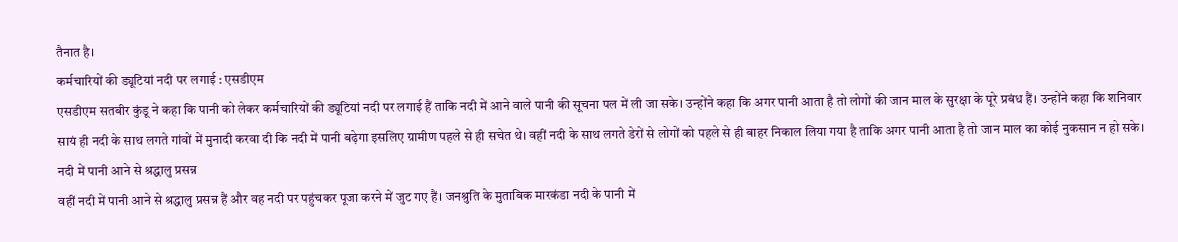तैनात है।
कर्मचारियों की ड्यूटियां नदी पर लगाई : एसडीएम
एसडीएम सतबीर कुंडू ने कहा कि पानी को लेकर कर्मचारियों की ड्यूटियां नदी पर लगाई हैं ताकि नदी में आने वाले पानी की सूचना पल में ली जा सके। उन्होंने कहा कि अगर पानी आता है तो लोगों की जान माल के सुरक्षा के पूरे प्रबंध हैं। उन्होंने कहा कि शनिवार सायं ही नदी के साथ लगते गांवों में मुनादी करवा दी कि नदी में पानी बढ़ेगा इसलिए ग्रामीण पहले से ही सचेत थे। वहीं नदी के साथ लगते डेरों से लोगों को पहले से ही बाहर निकाल लिया गया है ताकि अगर पानी आता है तो जान माल का कोई नुकसान न हो सके।
नदी में पानी आने से श्रद्धालु प्रसन्न
वहीं नदी में पानी आने से श्रद्धालु प्रसन्न हैं और वह नदी पर पहुंचकर पूजा करने में जुट गए हैं। जनश्रुति के मुताबिक मारकंडा नदी के पानी में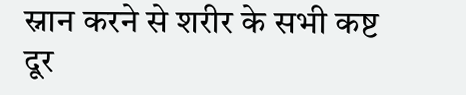स्नान करने से शरीर के सभी कष्ट दूर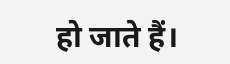हो जाते हैं।